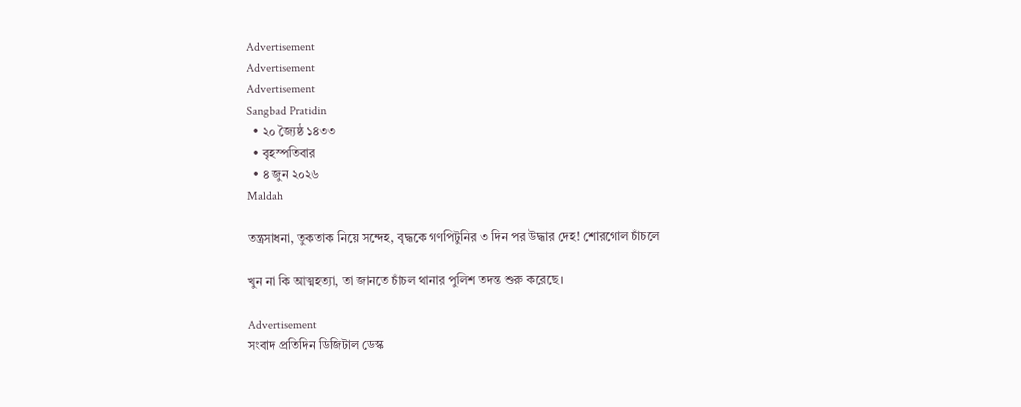Advertisement
Advertisement
Advertisement
Sangbad Pratidin
  • ২০ জ্যৈষ্ঠ ১৪৩৩
  • বৃহস্পতিবার
  • ৪ জুন ২০২৬
Maldah

তন্ত্রসাধনা, তুকতাক নিয়ে সন্দেহ, বৃদ্ধকে গণপিটুনির ৩ দিন পর উদ্ধার দেহ! শোরগোল চাঁচলে

খুন না কি আত্মহত্যা, তা জানতে চাঁচল থানার পুলিশ তদন্ত শুরু করেছে।

Advertisement
সংবাদ প্রতিদিন ডিজিটাল ডেস্ক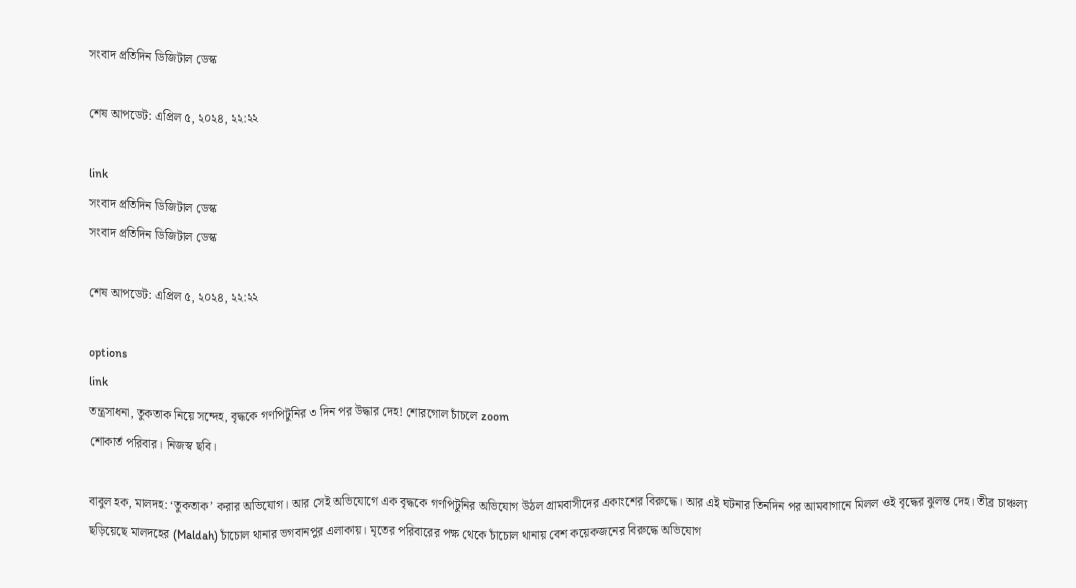সংবাদ প্রতিদিন ডিজিটাল ডেস্ক

শেষ আপডেট: এপ্রিল ৫, ২০২৪, ২২:২২

link
সংবাদ প্রতিদিন ডিজিটাল ডেস্ক
সংবাদ প্রতিদিন ডিজিটাল ডেস্ক

শেষ আপডেট: এপ্রিল ৫, ২০২৪, ২২:২২

options
link
তন্ত্রসাধনা, তুকতাক নিয়ে সন্দেহ, বৃদ্ধকে গণপিটুনির ৩ দিন পর উদ্ধার দেহ! শোরগোল চাঁচলে zoom
শোকার্ত পরিবার। নিজস্ব ছবি।

বাবুল হক, মালদহ: ‘তুকতাক’ করার অভিযোগ। আর সেই অভিযোগে এক বৃদ্ধকে গণপিটুনির অভিযোগ উঠল গ্রামবাসীদের একাংশের বিরুদ্ধে। আর এই ঘটনার তিনদিন পর আমবাগানে মিলল ওই বৃদ্ধের ঝুলন্ত দেহ। তীব্র চাঞ্চল্য ছড়িয়েছে মালদহের (Maldah) চাঁচোল থানার ভগবানপুর এলাকায়। মৃতের পরিবারের পক্ষ থেকে চাঁচোল থানায় বেশ কয়েকজনের বিরুদ্ধে অভিযোগ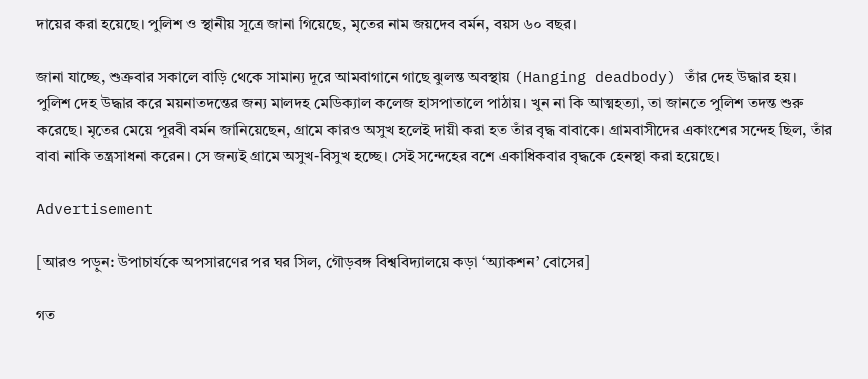দায়ের করা হয়েছে। পুলিশ ও স্থানীয় সূত্রে জানা গিয়েছে, মৃতের নাম জয়দেব বর্মন, বয়স ৬০ বছর।

জানা যাচ্ছে, শুক্রবার সকালে বাড়ি থেকে সামান্য দূরে আমবাগানে গাছে ঝুলন্ত অবস্থায় (Hanging deadbody) তাঁর দেহ উদ্ধার হয়। পুলিশ দেহ উদ্ধার করে ময়নাতদন্তের জন্য মালদহ মেডিক্যাল কলেজ হাসপাতালে পাঠায়। খুন না কি আত্মহত্যা, তা জানতে পুলিশ তদন্ত শুরু করেছে। মৃতের মেয়ে পূরবী বর্মন জানিয়েছেন, গ্রামে কারও অসুখ হলেই দায়ী করা হত তাঁর বৃদ্ধ বাবাকে। গ্রামবাসীদের একাংশের সন্দেহ ছিল, তাঁর বাবা নাকি তন্ত্রসাধনা করেন। সে জন্যই গ্রামে অসুখ-বিসুখ হচ্ছে। সেই সন্দেহের বশে একাধিকবার বৃদ্ধকে হেনস্থা করা হয়েছে।

Advertisement

[আরও পড়ুন: উপাচার্যকে অপসারণের পর ঘর সিল, গৌড়বঙ্গ বিশ্ববিদ্যালয়ে কড়া ‘অ্যাকশন’ বোসের]

গত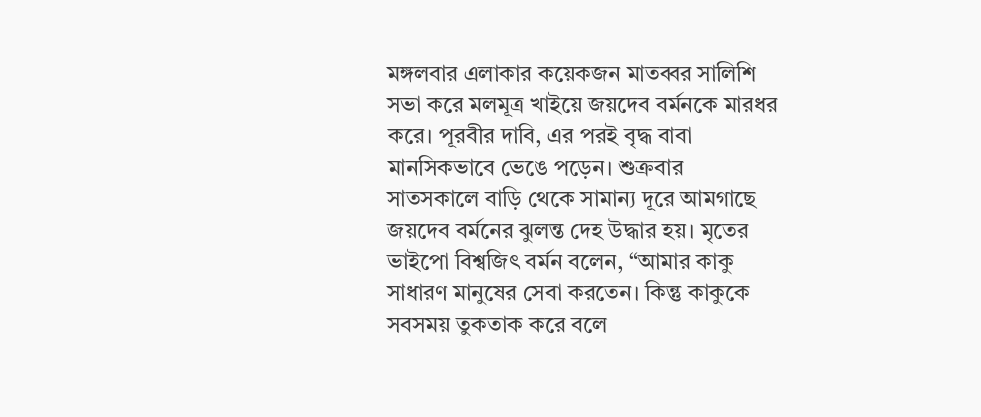মঙ্গলবার এলাকার কয়েকজন মাতব্বর সালিশি সভা করে মলমূত্র খাইয়ে জয়দেব বর্মনকে মারধর করে। পূরবীর দাবি, এর পরই বৃদ্ধ বাবা মানসিকভাবে ভেঙে পড়েন। শুক্রবার সাতসকালে বাড়ি থেকে সামান্য দূরে আমগাছে জয়দেব বর্মনের ঝুলন্ত দেহ উদ্ধার হয়। মৃতের ভাইপো বিশ্বজিৎ বর্মন বলেন, “আমার কাকু সাধারণ মানুষের সেবা করতেন। কিন্তু কাকুকে সবসময় তুকতাক করে বলে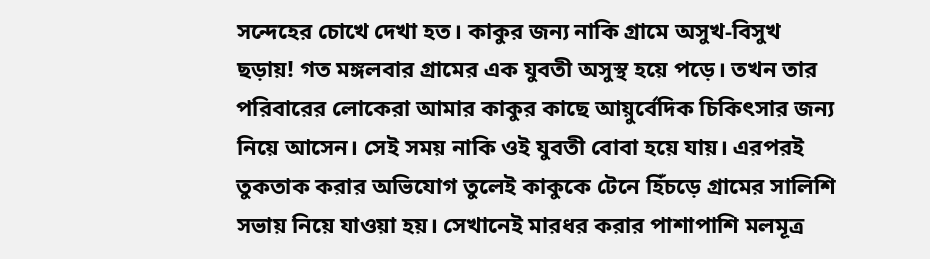সন্দেহের চোখে দেখা হত। কাকুর জন্য নাকি গ্রামে অসুখ-বিসুখ ছড়ায়! গত মঙ্গলবার গ্রামের এক যুবতী অসুস্থ হয়ে পড়ে। তখন তার পরিবারের লোকেরা আমার কাকুর কাছে আয়ুর্বেদিক চিকিৎসার জন্য নিয়ে আসেন। সেই সময় নাকি ওই যুবতী বোবা হয়ে যায়। এরপরই তুকতাক করার অভিযোগ তুলেই কাকুকে টেনে হিঁচড়ে গ্রামের সালিশি সভায় নিয়ে যাওয়া হয়। সেখানেই মারধর করার পাশাপাশি মলমূত্র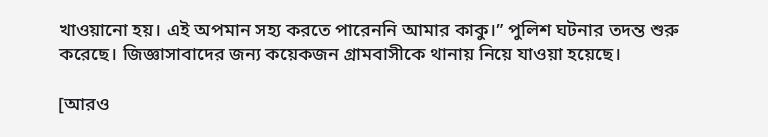খাওয়ানো হয়। এই অপমান সহ্য করতে পারেননি আমার কাকু।” পুলিশ ঘটনার তদন্ত শুরু করেছে। জিজ্ঞাসাবাদের জন্য কয়েকজন গ্রামবাসীকে থানায় নিয়ে যাওয়া হয়েছে।

[আরও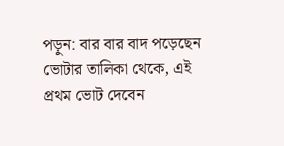পড়ুন: বার বার বাদ পড়েছেন ভোটার তালিকা থেকে, এই প্রথম ভোট দেবেন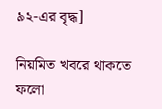৯২-এর বৃদ্ধ]

নিয়মিত খবরে থাকতে ফলো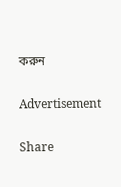করুন

Advertisement

Share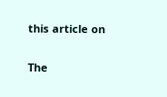this article on

The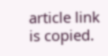article link is copied.